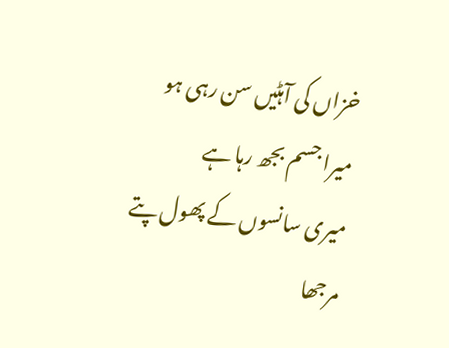خزاں کی آہٹیں سن رہی ہو
میرا جسم بجھ رہا ہے
میری سانسوں کے پھول پتے
مرجھا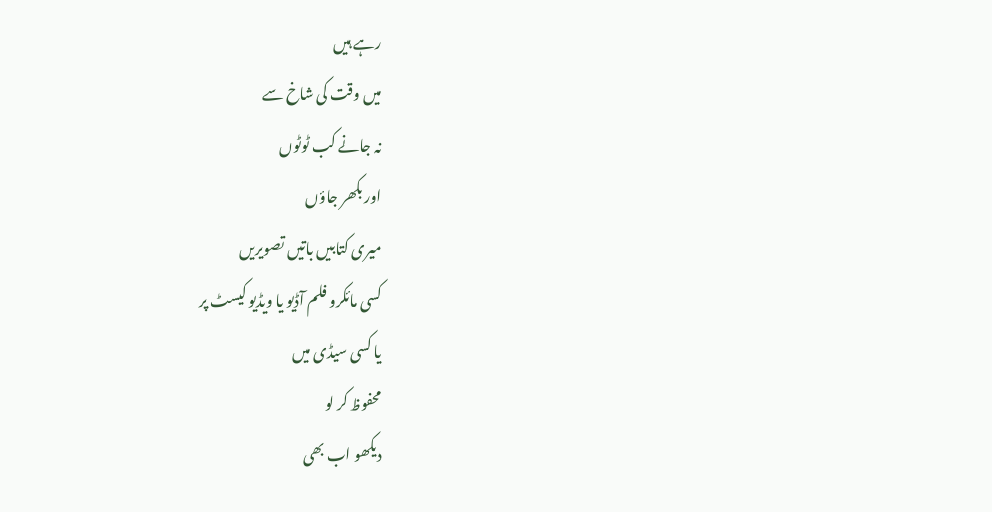رہے ہیں
میں وقت کی شاخ سے
نہ جانے کب ٹوٹوں
اور بکھر جاؤں
میری کتابیں باتیں تصویریں
کسی مائکرو فلم آڈیو یا ویڈیو کیسٹ پر
یا کسی سیڈی میں
محفوظ کر لو
دیکھو اب بھی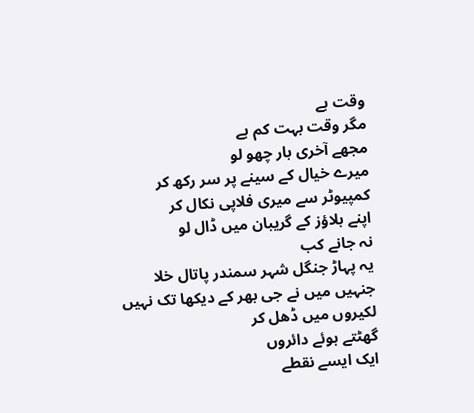وقت ہے
مگر وقت بہت کم ہے
مجھے آخری بار چھو لو
میرے خیال کے سینے پر سر رکھ کر
کمپیوٹر سے میری فلاپی نکال کر
اپنے بلاؤز کے گریبان میں ڈال لو
نہ جانے کب
یہ پہاڑ جنگل شہر سمندر پاتال خلا
جنہیں میں نے جی بھر کے دیکھا تک نہیں
لکیروں میں ڈھل کر
گھٹتے ہوئے دائروں
ایک ایسے نقطے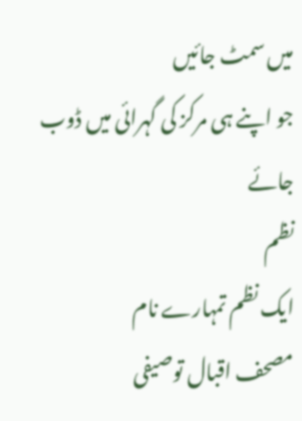میں سمٹ جائیں
جو اپنے ہی مرکز کی گہرائی میں ڈوب جائے
نظم
ایک نظم تمہارے نام
مصحف اقبال توصیفی